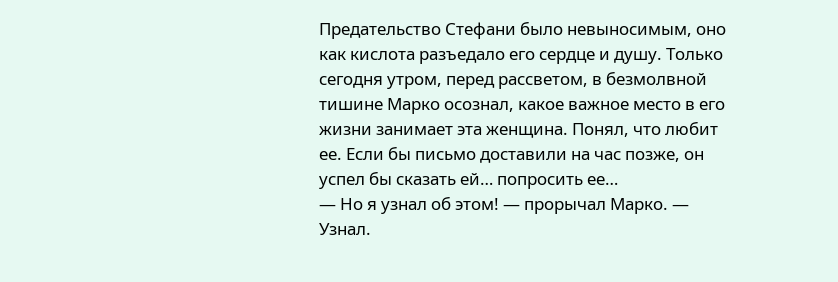Предательство Стефани было невыносимым, оно как кислота разъедало его сердце и душу. Только сегодня утром, перед рассветом, в безмолвной тишине Марко осознал, какое важное место в его жизни занимает эта женщина. Понял, что любит ее. Если бы письмо доставили на час позже, он успел бы сказать ей… попросить ее…
— Но я узнал об этом! — прорычал Марко. — Узнал.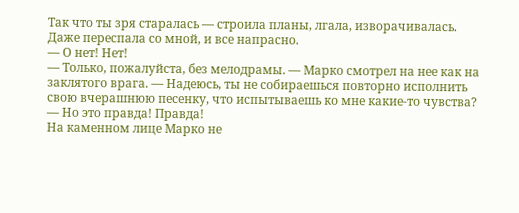Так что ты зря старалась — строила планы, лгала, изворачивалась. Даже переспала со мной, и все напрасно.
— О нет! Нет!
— Только, пожалуйста, без мелодрамы. — Марко смотрел на нее как на заклятого врага. — Надеюсь, ты не собираешься повторно исполнить свою вчерашнюю песенку, что испытываешь ко мне какие-то чувства?
— Но это правда! Правда!
На каменном лице Марко не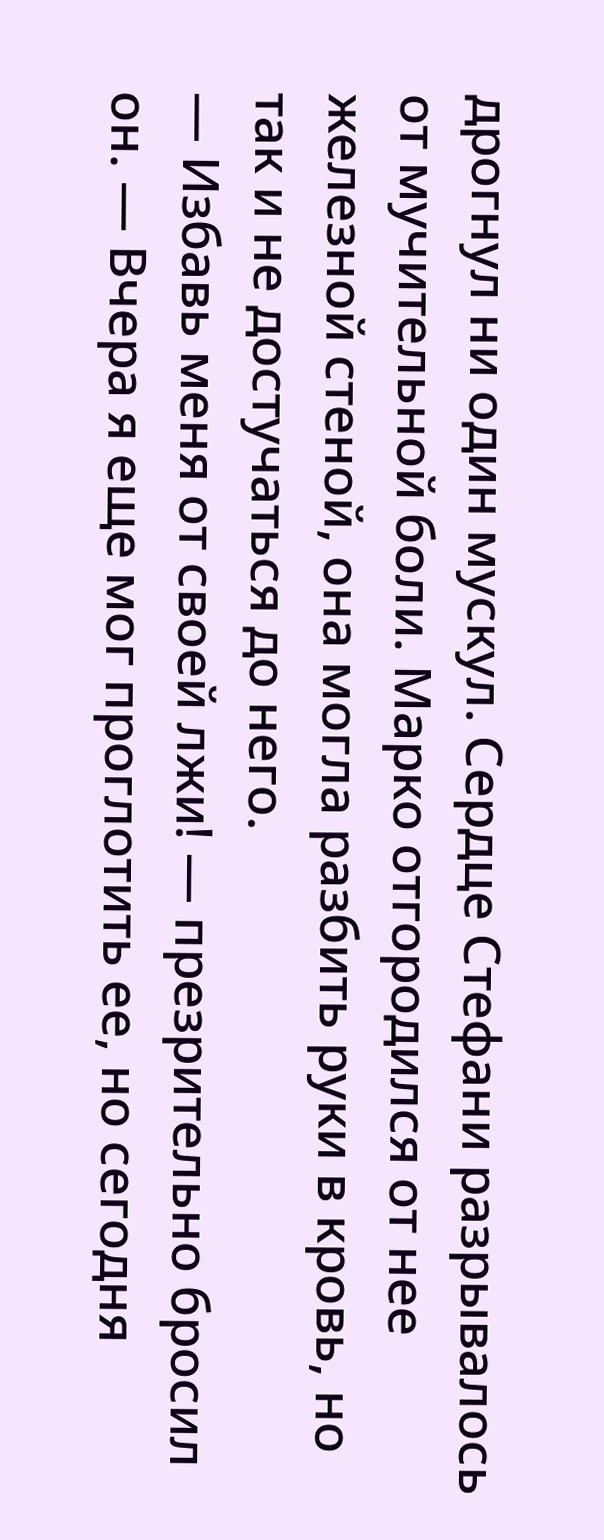дрогнул ни один мускул. Сердце Стефани разрывалось от мучительной боли. Марко отгородился от нее железной стеной, она могла разбить руки в кровь, но так и не достучаться до него.
— Избавь меня от своей лжи! — презрительно бросил он. — Вчера я еще мог проглотить ее, но сегодня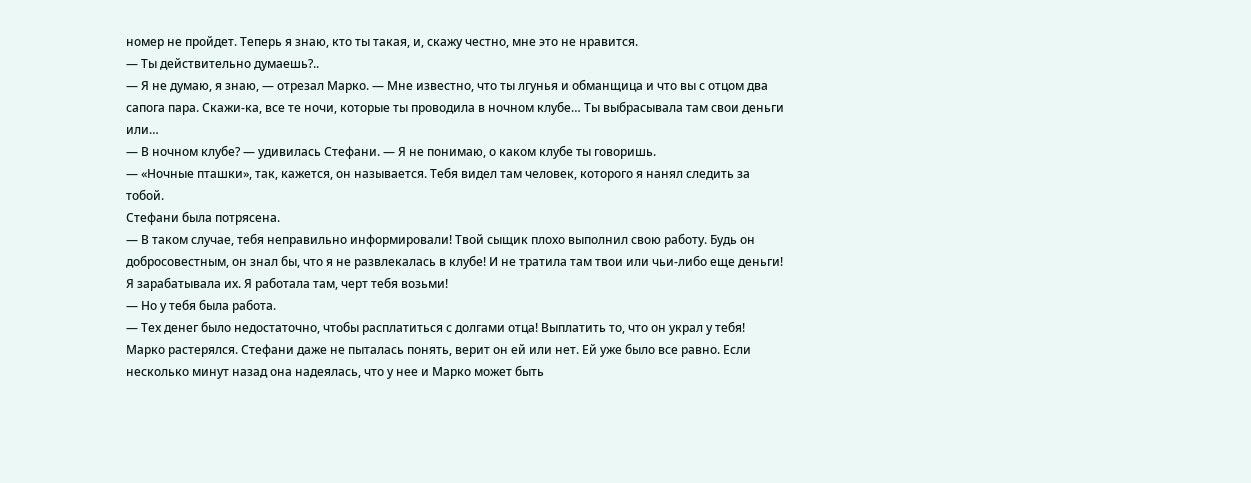номер не пройдет. Теперь я знаю, кто ты такая, и, скажу честно, мне это не нравится.
— Ты действительно думаешь?..
— Я не думаю, я знаю, — отрезал Марко. — Мне известно, что ты лгунья и обманщица и что вы с отцом два сапога пара. Скажи-ка, все те ночи, которые ты проводила в ночном клубе… Ты выбрасывала там свои деньги или…
— В ночном клубе? — удивилась Стефани. — Я не понимаю, о каком клубе ты говоришь.
— «Ночные пташки», так, кажется, он называется. Тебя видел там человек, которого я нанял следить за тобой.
Стефани была потрясена.
— В таком случае, тебя неправильно информировали! Твой сыщик плохо выполнил свою работу. Будь он добросовестным, он знал бы, что я не развлекалась в клубе! И не тратила там твои или чьи-либо еще деньги! Я зарабатывала их. Я работала там, черт тебя возьми!
— Но у тебя была работа.
— Тех денег было недостаточно, чтобы расплатиться с долгами отца! Выплатить то, что он украл у тебя!
Марко растерялся. Стефани даже не пыталась понять, верит он ей или нет. Ей уже было все равно. Если несколько минут назад она надеялась, что у нее и Марко может быть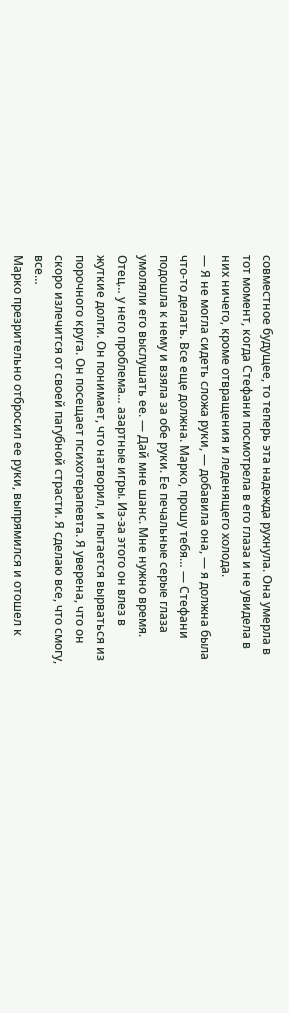совместное будущее, то теперь эта надежда рухнула. Она умерла в тот момент, когда Стефани посмотрела в его глаза и не увидела в них ничего, кроме отвращения и леденящего холода.
— Я не могла сидеть сложа руки, — добавила она, — я должна была что-то делать. Все еще должна. Марко, прошу тебя… — Стефани подошла к нему и взяла за обе руки. Ее печальные серые глаза умоляли его выслушать ее. — Дай мне шанс. Мне нужно время. Отец… у него проблема… азартные игры. Из-за этого он влез в жуткие долги. Он понимает, что натворил, и пытается вырваться из порочного круга. Он посещает психотерапевта. Я уверена, что он скоро излечится от своей пагубной страсти. Я сделаю все, что смогу, все…
Марко презрительно отбросил ее руки, выпрямился и отошел к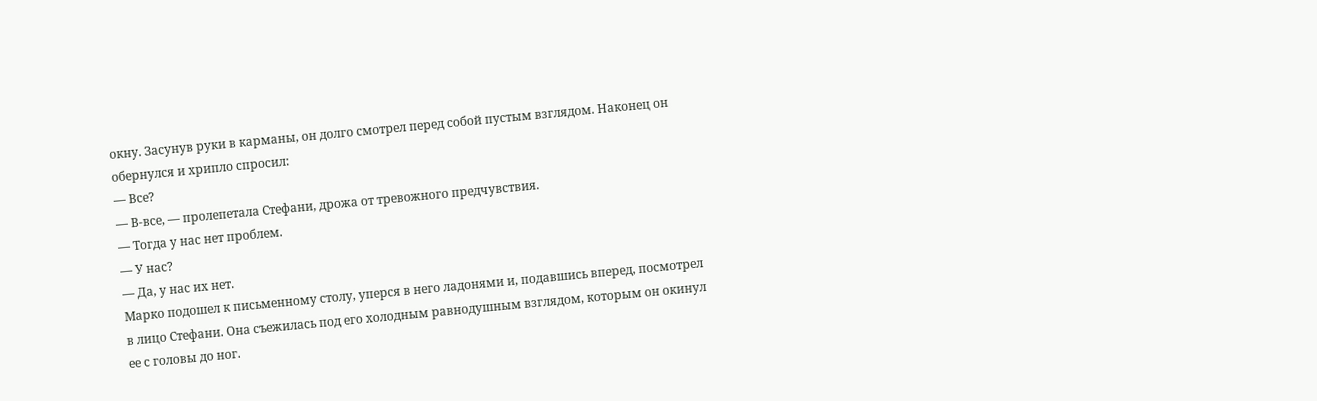окну. Засунув руки в карманы, он долго смотрел перед собой пустым взглядом. Наконец он обернулся и хрипло спросил:
— Все?
— В-все, — пролепетала Стефани, дрожа от тревожного предчувствия.
— Тогда у нас нет проблем.
— У нас?
— Да, у нас их нет.
Марко подошел к письменному столу, уперся в него ладонями и, подавшись вперед, посмотрел в лицо Стефани. Она съежилась под его холодным равнодушным взглядом, которым он окинул ее с головы до ног.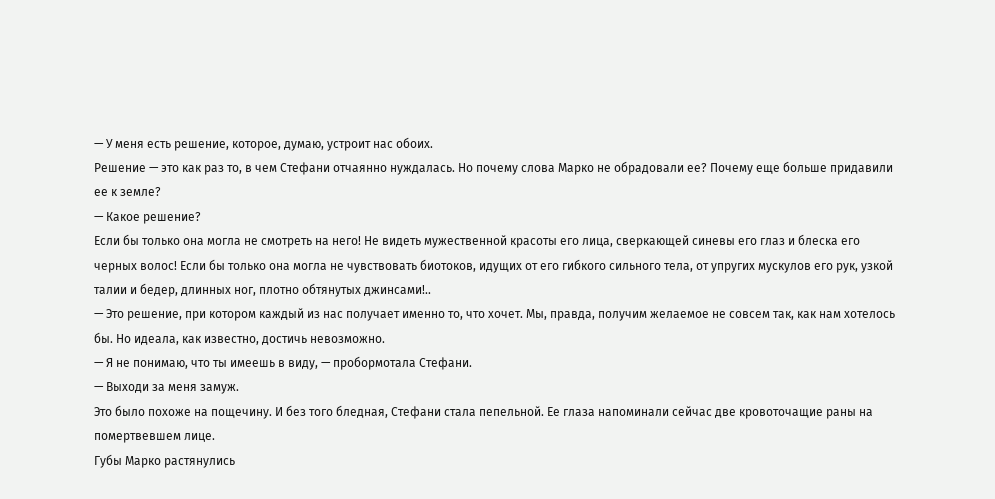— У меня есть решение, которое, думаю, устроит нас обоих.
Решение — это как раз то, в чем Стефани отчаянно нуждалась. Но почему слова Марко не обрадовали ее? Почему еще больше придавили ее к земле?
— Какое решение?
Если бы только она могла не смотреть на него! Не видеть мужественной красоты его лица, сверкающей синевы его глаз и блеска его черных волос! Если бы только она могла не чувствовать биотоков, идущих от его гибкого сильного тела, от упругих мускулов его рук, узкой талии и бедер, длинных ног, плотно обтянутых джинсами!..
— Это решение, при котором каждый из нас получает именно то, что хочет. Мы, правда, получим желаемое не совсем так, как нам хотелось бы. Но идеала, как известно, достичь невозможно.
— Я не понимаю, что ты имеешь в виду, — пробормотала Стефани.
— Выходи за меня замуж.
Это было похоже на пощечину. И без того бледная, Стефани стала пепельной. Ее глаза напоминали сейчас две кровоточащие раны на помертвевшем лице.
Губы Марко растянулись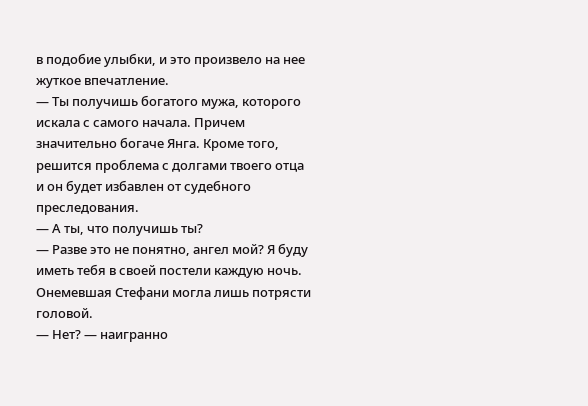в подобие улыбки, и это произвело на нее жуткое впечатление.
— Ты получишь богатого мужа, которого искала с самого начала. Причем значительно богаче Янга. Кроме того, решится проблема с долгами твоего отца и он будет избавлен от судебного преследования.
— А ты, что получишь ты?
— Разве это не понятно, ангел мой? Я буду иметь тебя в своей постели каждую ночь.
Онемевшая Стефани могла лишь потрясти головой.
— Нет? — наигранно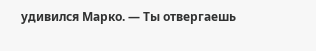удивился Марко. — Ты отвергаешь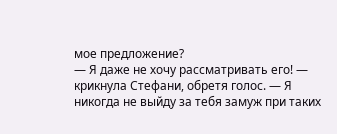мое предложение?
— Я даже не хочу рассматривать его! — крикнула Стефани, обретя голос. — Я никогда не выйду за тебя замуж при таких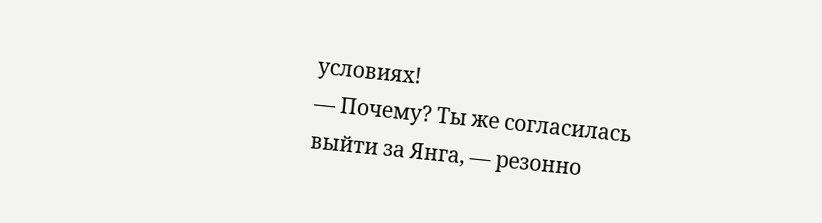условиях!
— Почему? Ты же согласилась выйти за Янга, — резонно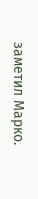заметил Марко.